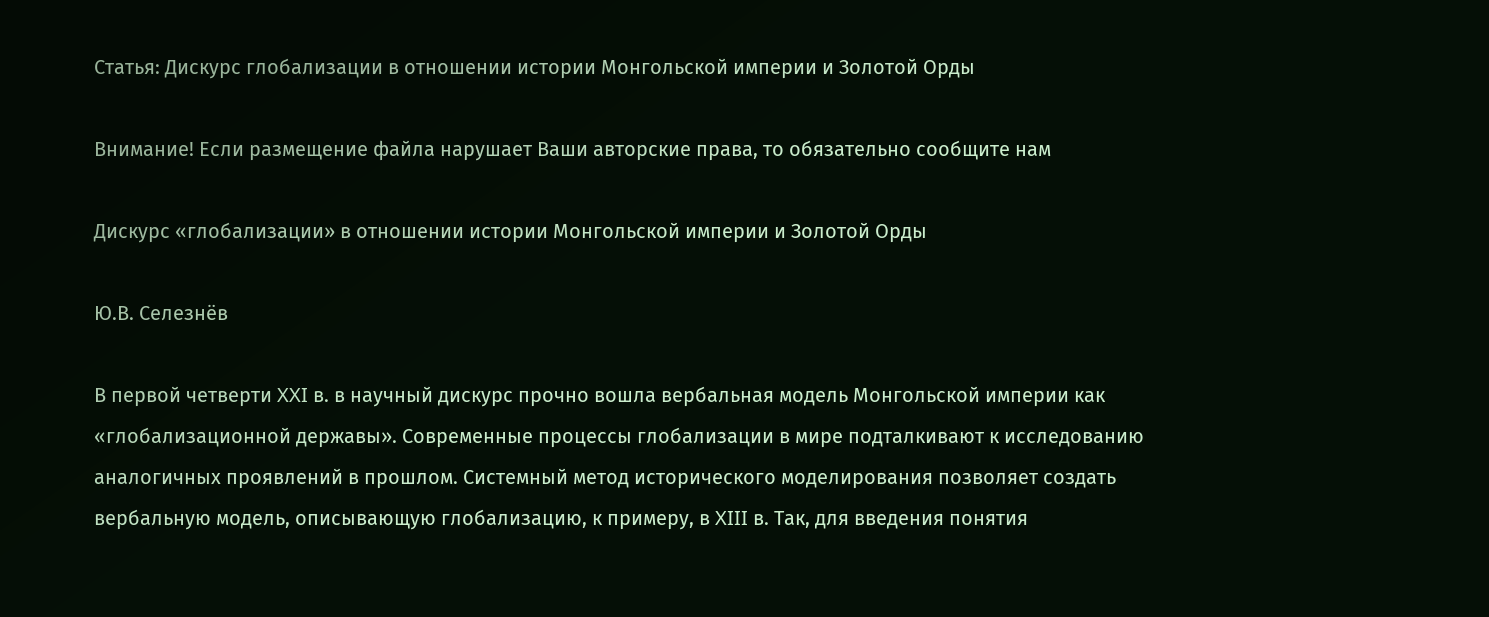Статья: Дискурс глобализации в отношении истории Монгольской империи и Золотой Орды

Внимание! Если размещение файла нарушает Ваши авторские права, то обязательно сообщите нам

Дискурс «глобализации» в отношении истории Монгольской империи и Золотой Орды

Ю.В. Селезнёв

В первой четверти XXI в. в научный дискурс прочно вошла вербальная модель Монгольской империи как «глобализационной державы». Современные процессы глобализации в мире подталкивают к исследованию аналогичных проявлений в прошлом. Системный метод исторического моделирования позволяет создать вербальную модель, описывающую глобализацию, к примеру, в XIII в. Так, для введения понятия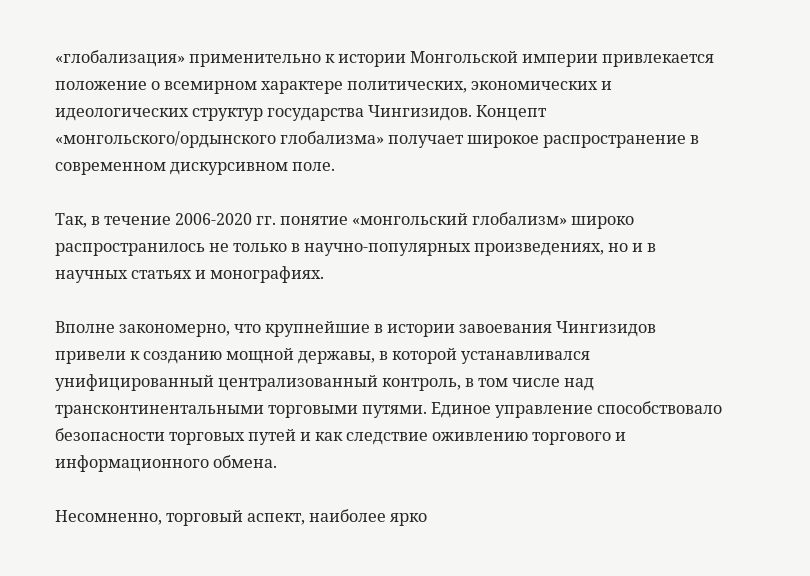«глобализация» применительно к истории Монгольской империи привлекается положение о всемирном характере политических, экономических и идеологических структур государства Чингизидов. Концепт «монгольского/ордынского глобализма» получает широкое распространение в современном дискурсивном поле.

Так, в течение 2006-2020 гг. понятие «монгольский глобализм» широко распространилось не только в научно-популярных произведениях, но и в научных статьях и монографиях.

Вполне закономерно, что крупнейшие в истории завоевания Чингизидов привели к созданию мощной державы, в которой устанавливался унифицированный централизованный контроль, в том числе над трансконтинентальными торговыми путями. Единое управление способствовало безопасности торговых путей и как следствие оживлению торгового и информационного обмена.

Несомненно, торговый аспект, наиболее ярко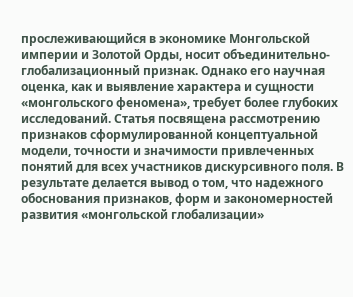прослеживающийся в экономике Монгольской империи и Золотой Орды, носит объединительно-глобализационный признак. Однако его научная оценка, как и выявление характера и сущности «монгольского феномена», требует более глубоких исследований. Статья посвящена рассмотрению признаков сформулированной концептуальной модели, точности и значимости привлеченных понятий для всех участников дискурсивного поля. В результате делается вывод о том, что надежного обоснования признаков, форм и закономерностей развития «монгольской глобализации»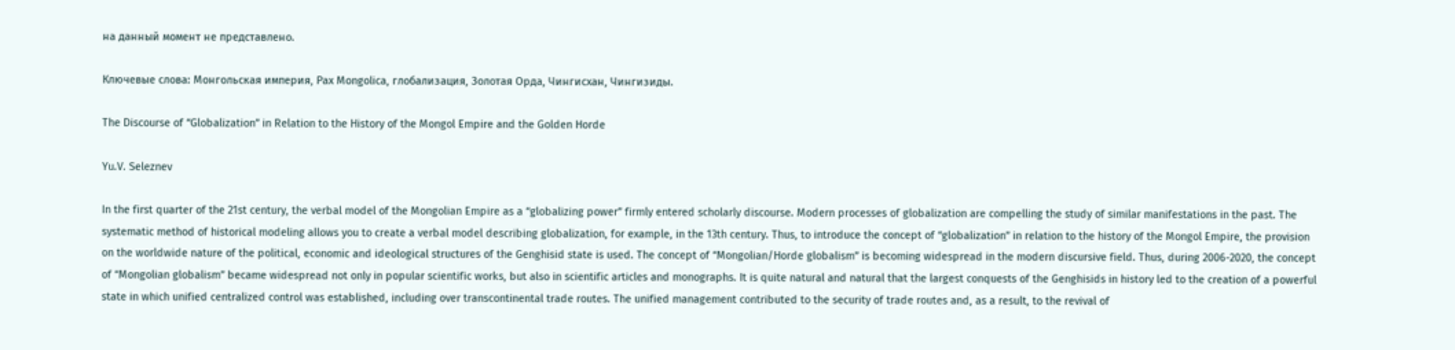на данный момент не представлено.

Ключевые слова: Монгольская империя, Pax Mongolica, глобализация, Золотая Орда, Чингисхан, Чингизиды.

The Discourse of “Globalization” in Relation to the History of the Mongol Empire and the Golden Horde

Yu.V. Seleznev

In the first quarter of the 21st century, the verbal model of the Mongolian Empire as a “globalizing power” firmly entered scholarly discourse. Modern processes of globalization are compelling the study of similar manifestations in the past. The systematic method of historical modeling allows you to create a verbal model describing globalization, for example, in the 13th century. Thus, to introduce the concept of “globalization” in relation to the history of the Mongol Empire, the provision on the worldwide nature of the political, economic and ideological structures of the Genghisid state is used. The concept of “Mongolian/Horde globalism” is becoming widespread in the modern discursive field. Thus, during 2006-2020, the concept of “Mongolian globalism” became widespread not only in popular scientific works, but also in scientific articles and monographs. It is quite natural and natural that the largest conquests of the Genghisids in history led to the creation of a powerful state in which unified centralized control was established, including over transcontinental trade routes. The unified management contributed to the security of trade routes and, as a result, to the revival of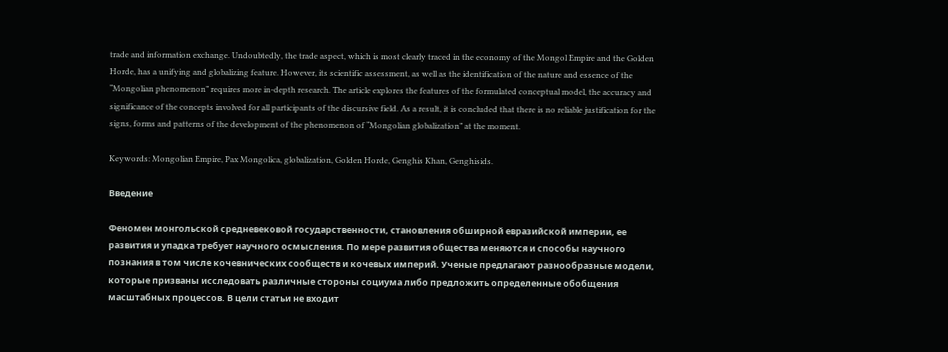trade and information exchange. Undoubtedly, the trade aspect, which is most clearly traced in the economy of the Mongol Empire and the Golden Horde, has a unifying and globalizing feature. However, its scientific assessment, as well as the identification of the nature and essence of the “Mongolian phenomenon” requires more in-depth research. The article explores the features of the formulated conceptual model, the accuracy and significance of the concepts involved for all participants of the discursive field. As a result, it is concluded that there is no reliable justification for the signs, forms and patterns of the development of the phenomenon of “Mongolian globalization” at the moment.

Keywords: Mongolian Empire, Pax Mongolica, globalization, Golden Horde, Genghis Khan, Genghisids.

Введение

Феномен монгольской средневековой государственности, становления обширной евразийской империи, ее развития и упадка требует научного осмысления. По мере развития общества меняются и способы научного познания в том числе кочевнических сообществ и кочевых империй. Ученые предлагают разнообразные модели, которые призваны исследовать различные стороны социума либо предложить определенные обобщения масштабных процессов. В цели статьи не входит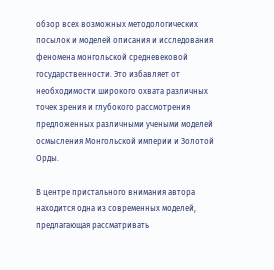обзор всех возможных методологических посылок и моделей описания и исследования феномена монгольской средневековой государственности. Это избавляет от необходимости широкого охвата различных точек зрения и глубокого рассмотрения предложенных различными учеными моделей осмысления Монгольской империи и Золотой Орды.

В центре пристального внимания автора находится одна из современных моделей, предлагающая рассматривать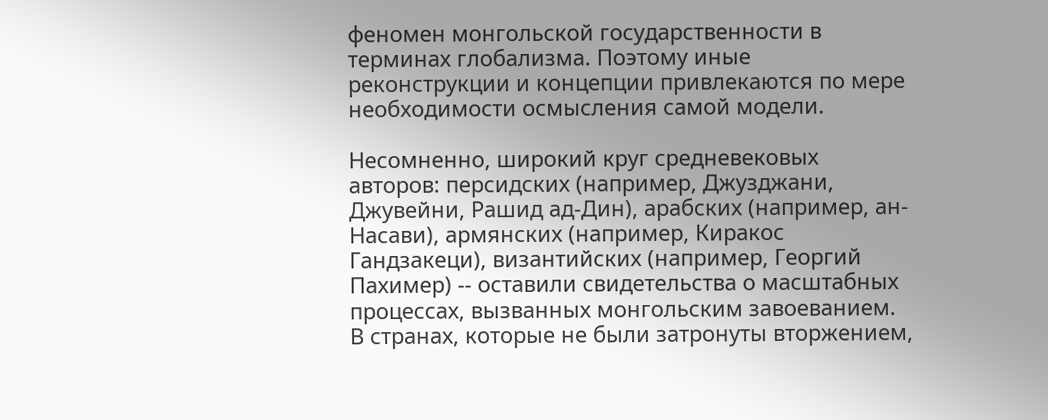феномен монгольской государственности в терминах глобализма. Поэтому иные реконструкции и концепции привлекаются по мере необходимости осмысления самой модели.

Несомненно, широкий круг средневековых авторов: персидских (например, Джузджани, Джувейни, Рашид ад-Дин), арабских (например, ан-Насави), армянских (например, Киракос Гандзакеци), византийских (например, Георгий Пахимер) -- оставили свидетельства о масштабных процессах, вызванных монгольским завоеванием. В странах, которые не были затронуты вторжением,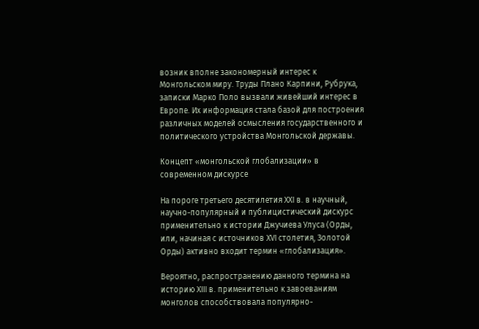возник вполне закономерный интерес к Монгольском миру. Труды Плано Карпини, Рубрука, записки Марко Поло вызвали живейший интерес в Европе. Их информация стала базой для построения различных моделей осмысления государственного и политического устройства Монгольской державы.

Концепт «монгольской глобализации» в современном дискурсе

На пороге третьего десятилетия XXI в. в научный, научно-популярный и публицистический дискурс применительно к истории Джучиева Улуса (Орды, или, начиная с источников XVI столетия, Золотой Орды) активно входит термин «глобализация».

Вероятно, распространению данного термина на историю XIII в. применительно к завоеваниям монголов способствовала популярно-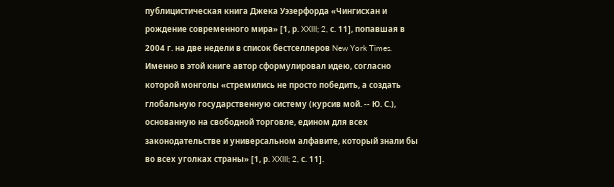публицистическая книга Джека Уэзерфорда «Чингисхан и рождение современного мира» [1, р. XXIII; 2, с. 11], попавшая в 2004 г. на две недели в список бестселлеров New York Times. Именно в этой книге автор сформулировал идею, согласно которой монголы «стремились не просто победить, а создать глобальную государственную систему (курсив мой. -- Ю. С.), основанную на свободной торговле, едином для всех законодательстве и универсальном алфавите, который знали бы во всех уголках страны» [1, р. XXIII; 2, с. 11].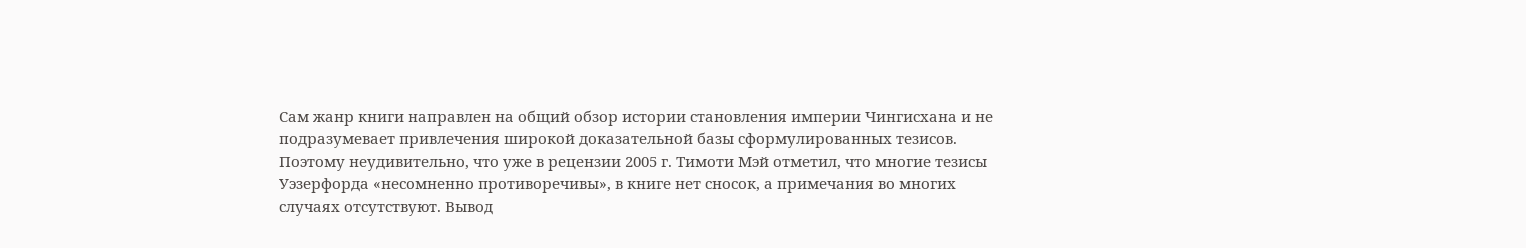Сам жанр книги направлен на общий обзор истории становления империи Чингисхана и не подразумевает привлечения широкой доказательной базы сформулированных тезисов. Поэтому неудивительно, что уже в рецензии 2005 г. Тимоти Мэй отметил, что многие тезисы Уэзерфорда «несомненно противоречивы», в книге нет сносок, а примечания во многих случаях отсутствуют. Вывод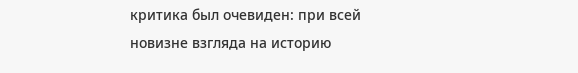критика был очевиден: при всей новизне взгляда на историю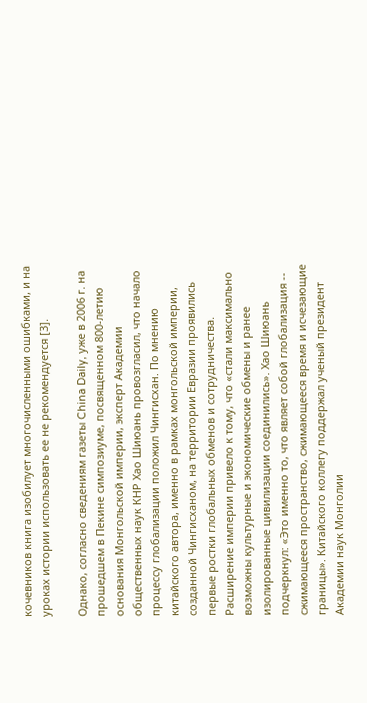кочевников книга изобилует многочисленными ошибками, и на уроках истории использовать ее не рекомендуется [3].

Однако, согласно сведениям газеты China Daily, уже в 2006 г. на прошедшем в Пекине симпозиуме, посвященном 800-летию основания Монгольской империи, эксперт Академии общественных наук КНР Хао Шиюань провозгласил, что начало процессу глобализации положил Чингисхан. По мнению китайского автора, именно в рамках монгольской империи, созданной Чингисханом, на территории Евразии проявились первые ростки глобальных обменов и сотрудничества. Расширение империи привело к тому, что «стали максимально возможны культурные и экономические обмены и ранее изолированные цивилизации соединились». Хао Шиюань подчеркнул: «Это именно то, что являет собой глобализация -- сжимающееся пространство, сжимающееся время и исчезающие границы». Китайского коллегу поддержал ученый президент Академии наук Монголии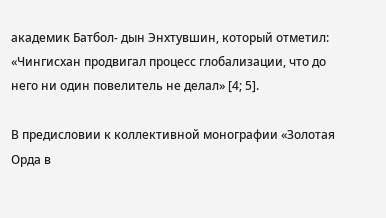академик Батбол- дын Энхтувшин, который отметил: «Чингисхан продвигал процесс глобализации, что до него ни один повелитель не делал» [4; 5].

В предисловии к коллективной монографии «Золотая Орда в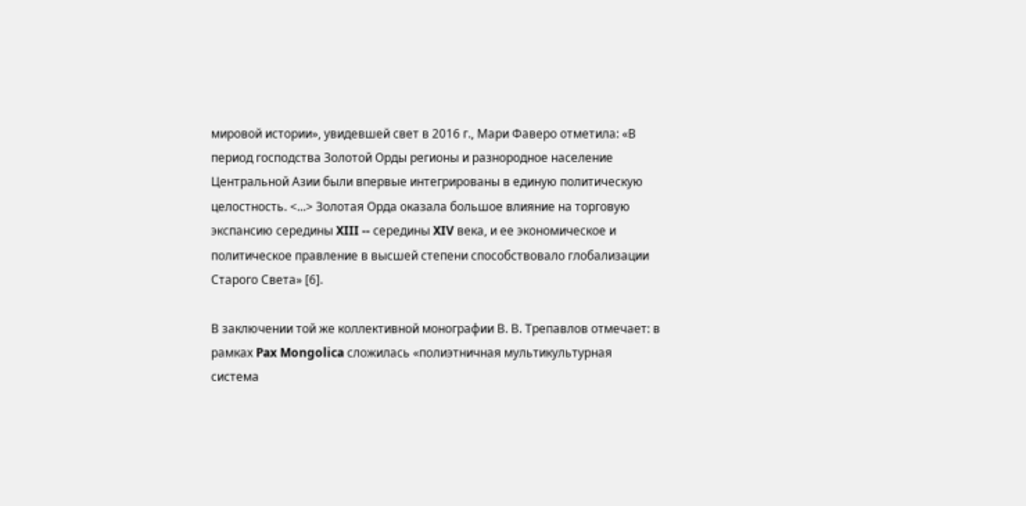мировой истории», увидевшей свет в 2016 г., Мари Фаверо отметила: «В период господства Золотой Орды регионы и разнородное население Центральной Азии были впервые интегрированы в единую политическую целостность. <...> Золотая Орда оказала большое влияние на торговую экспансию середины XIII -- середины XIV века, и ее экономическое и политическое правление в высшей степени способствовало глобализации Старого Света» [6].

В заключении той же коллективной монографии В. В. Трепавлов отмечает: в рамках Pax Mongolica сложилась «полиэтничная мультикультурная система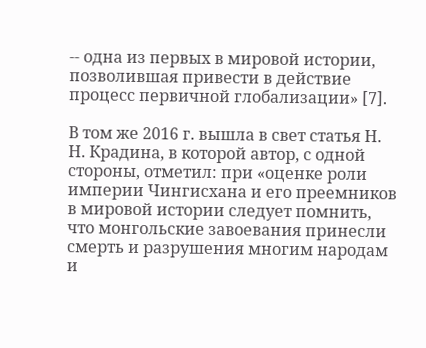-- одна из первых в мировой истории, позволившая привести в действие процесс первичной глобализации» [7].

В том же 2016 г. вышла в свет статья Н. Н. Крадина, в которой автор, с одной стороны, отметил: при «оценке роли империи Чингисхана и его преемников в мировой истории следует помнить, что монгольские завоевания принесли смерть и разрушения многим народам и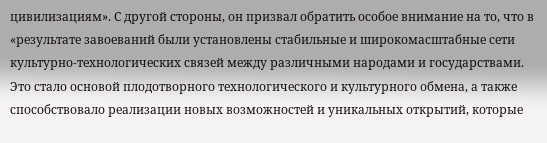цивилизациям». С другой стороны, он призвал обратить особое внимание на то, что в «результате завоеваний были установлены стабильные и широкомасштабные сети культурно-технологических связей между различными народами и государствами. Это стало основой плодотворного технологического и культурного обмена, а также способствовало реализации новых возможностей и уникальных открытий, которые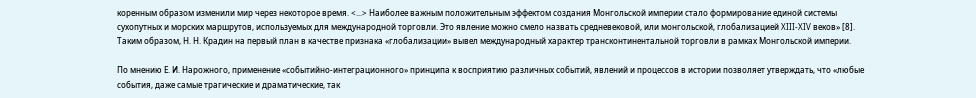коренным образом изменили мир через некоторое время. <...> Наиболее важным положительным эффектом создания Монгольской империи стало формирование единой системы сухопутных и морских маршрутов, используемых для международной торговли. Это явление можно смело назвать средневековой, или монгольской, глобализацией XIII-XIV веков» [8]. Таким образом, Н. Н. Крадин на первый план в качестве признака «глобализации» вывел международный характер трансконтинентальной торговли в рамках Монгольской империи.

По мнению Е. И. Нарожного, применение «событийно-интеграционного» принципа к восприятию различных событий, явлений и процессов в истории позволяет утверждать, что «любые события, даже самые трагические и драматические, так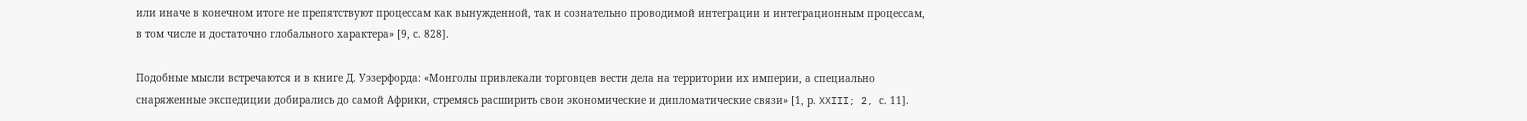или иначе в конечном итоге не препятствуют процессам как вынужденной, так и сознательно проводимой интеграции и интеграционным процессам, в том числе и достаточно глобального характера» [9, с. 828].

Подобные мысли встречаются и в книге Д. Уэзерфорда: «Монголы привлекали торговцев вести дела на территории их империи, а специально снаряженные экспедиции добирались до самой Африки, стремясь расширить свои экономические и дипломатические связи» [1, р. XXIII; 2, с. 11].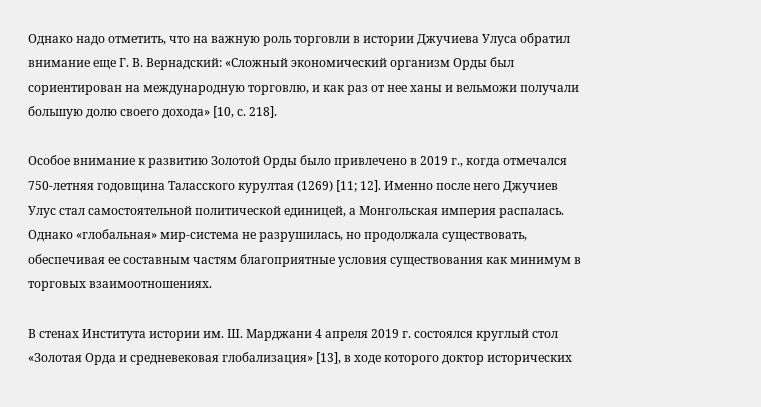Однако надо отметить, что на важную роль торговли в истории Джучиева Улуса обратил внимание еще Г. В. Вернадский: «Сложный экономический организм Орды был сориентирован на международную торговлю, и как раз от нее ханы и вельможи получали большую долю своего дохода» [10, с. 218].

Особое внимание к развитию Золотой Орды было привлечено в 2019 г., когда отмечался 750-летняя годовщина Таласского курултая (1269) [11; 12]. Именно после него Джучиев Улус стал самостоятельной политической единицей, а Монгольская империя распалась. Однако «глобальная» мир-система не разрушилась, но продолжала существовать, обеспечивая ее составным частям благоприятные условия существования как минимум в торговых взаимоотношениях.

В стенах Института истории им. Ш. Марджани 4 апреля 2019 г. состоялся круглый стол «Золотая Орда и средневековая глобализация» [13], в ходе которого доктор исторических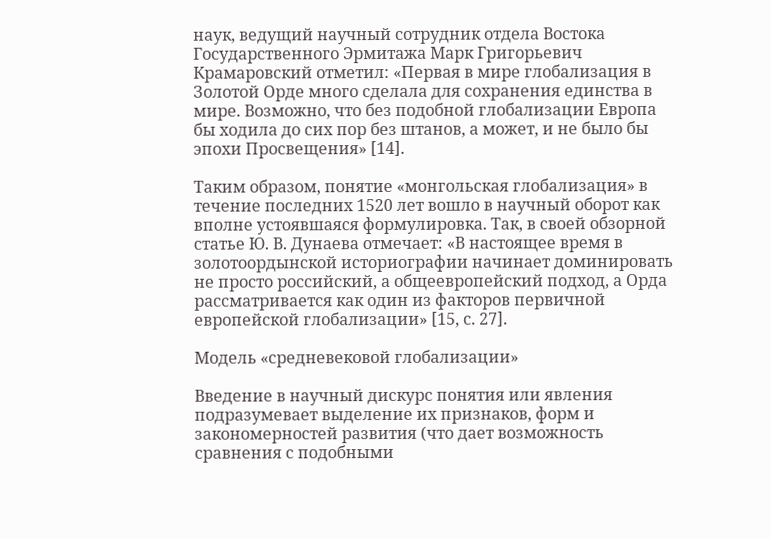наук, ведущий научный сотрудник отдела Востока Государственного Эрмитажа Марк Григорьевич Крамаровский отметил: «Первая в мире глобализация в Золотой Орде много сделала для сохранения единства в мире. Возможно, что без подобной глобализации Европа бы ходила до сих пор без штанов, а может, и не было бы эпохи Просвещения» [14].

Таким образом, понятие «монгольская глобализация» в течение последних 1520 лет вошло в научный оборот как вполне устоявшаяся формулировка. Так, в своей обзорной статье Ю. В. Дунаева отмечает: «В настоящее время в золотоордынской историографии начинает доминировать не просто российский, а общеевропейский подход, а Орда рассматривается как один из факторов первичной европейской глобализации» [15, с. 27].

Модель «средневековой глобализации»

Введение в научный дискурс понятия или явления подразумевает выделение их признаков, форм и закономерностей развития (что дает возможность сравнения с подобными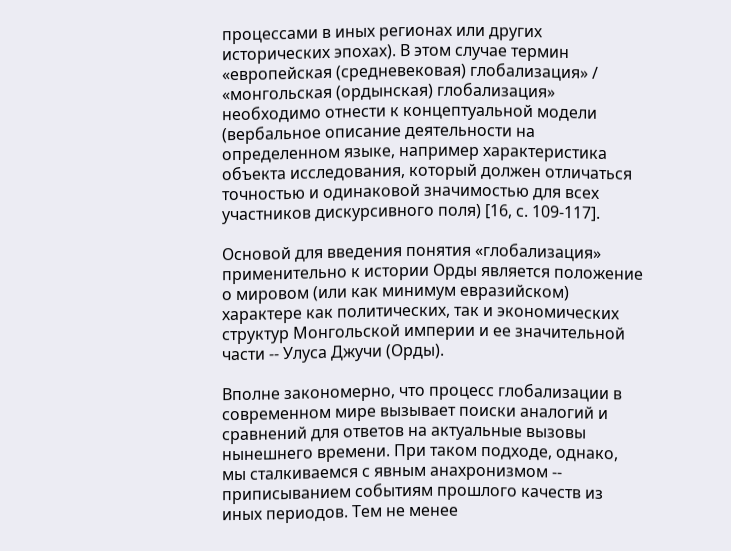процессами в иных регионах или других исторических эпохах). В этом случае термин «европейская (средневековая) глобализация» / «монгольская (ордынская) глобализация» необходимо отнести к концептуальной модели (вербальное описание деятельности на определенном языке, например характеристика объекта исследования, который должен отличаться точностью и одинаковой значимостью для всех участников дискурсивного поля) [16, с. 109-117].

Основой для введения понятия «глобализация» применительно к истории Орды является положение о мировом (или как минимум евразийском) характере как политических, так и экономических структур Монгольской империи и ее значительной части -- Улуса Джучи (Орды).

Вполне закономерно, что процесс глобализации в современном мире вызывает поиски аналогий и сравнений для ответов на актуальные вызовы нынешнего времени. При таком подходе, однако, мы сталкиваемся с явным анахронизмом -- приписыванием событиям прошлого качеств из иных периодов. Тем не менее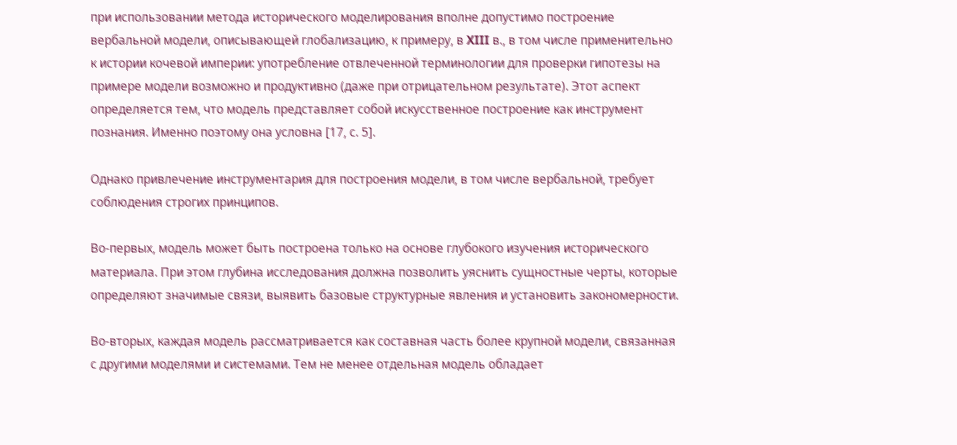при использовании метода исторического моделирования вполне допустимо построение вербальной модели, описывающей глобализацию, к примеру, в XIII в., в том числе применительно к истории кочевой империи: употребление отвлеченной терминологии для проверки гипотезы на примере модели возможно и продуктивно (даже при отрицательном результате). Этот аспект определяется тем, что модель представляет собой искусственное построение как инструмент познания. Именно поэтому она условна [17, с. 5].

Однако привлечение инструментария для построения модели, в том числе вербальной, требует соблюдения строгих принципов.

Во-первых, модель может быть построена только на основе глубокого изучения исторического материала. При этом глубина исследования должна позволить уяснить сущностные черты, которые определяют значимые связи, выявить базовые структурные явления и установить закономерности.

Во-вторых, каждая модель рассматривается как составная часть более крупной модели, связанная с другими моделями и системами. Тем не менее отдельная модель обладает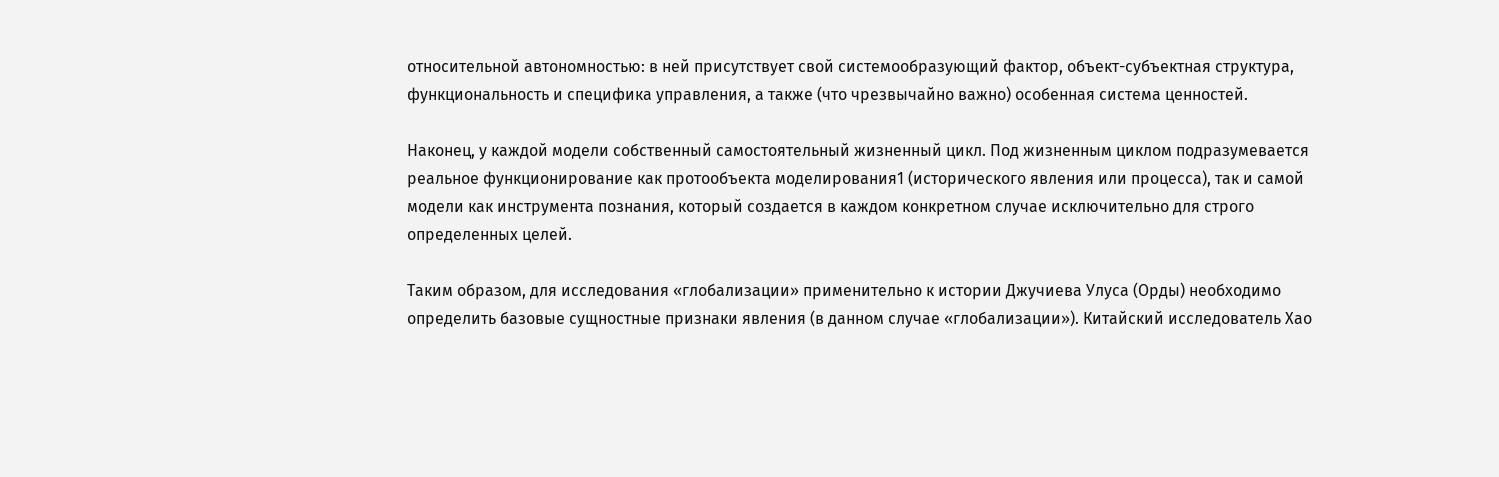относительной автономностью: в ней присутствует свой системообразующий фактор, объект-субъектная структура, функциональность и специфика управления, а также (что чрезвычайно важно) особенная система ценностей.

Наконец, у каждой модели собственный самостоятельный жизненный цикл. Под жизненным циклом подразумевается реальное функционирование как протообъекта моделирования1 (исторического явления или процесса), так и самой модели как инструмента познания, который создается в каждом конкретном случае исключительно для строго определенных целей.

Таким образом, для исследования «глобализации» применительно к истории Джучиева Улуса (Орды) необходимо определить базовые сущностные признаки явления (в данном случае «глобализации»). Китайский исследователь Хао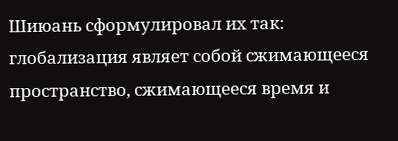Шиюань сформулировал их так: глобализация являет собой сжимающееся пространство, сжимающееся время и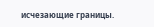исчезающие границы.